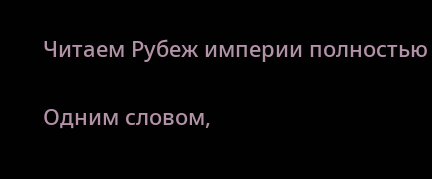Читаем Рубеж империи полностью

Одним словом,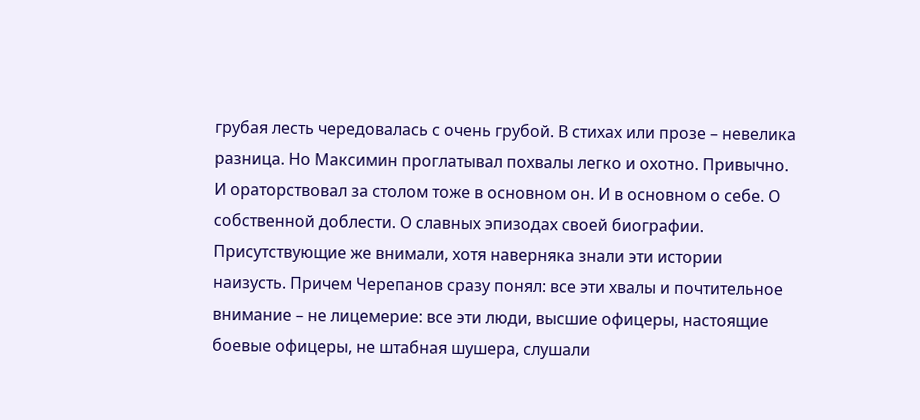грубая лесть чередовалась с очень грубой. В стихах или прозе – невелика разница. Но Максимин проглатывал похвалы легко и охотно. Привычно. И ораторствовал за столом тоже в основном он. И в основном о себе. О собственной доблести. О славных эпизодах своей биографии. Присутствующие же внимали, хотя наверняка знали эти истории наизусть. Причем Черепанов сразу понял: все эти хвалы и почтительное внимание – не лицемерие: все эти люди, высшие офицеры, настоящие боевые офицеры, не штабная шушера, слушали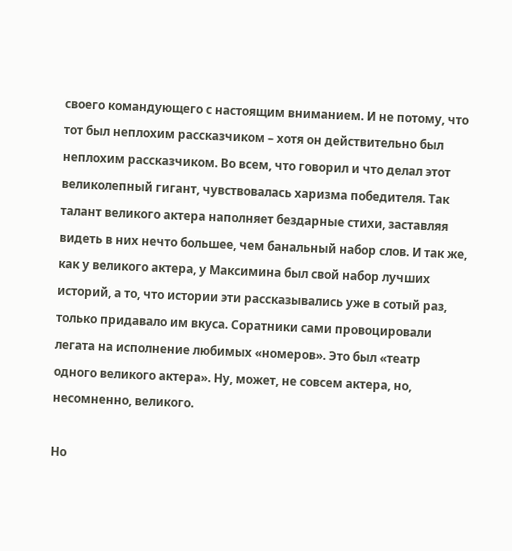своего командующего с настоящим вниманием. И не потому, что тот был неплохим рассказчиком – хотя он действительно был неплохим рассказчиком. Во всем, что говорил и что делал этот великолепный гигант, чувствовалась харизма победителя. Так талант великого актера наполняет бездарные стихи, заставляя видеть в них нечто большее, чем банальный набор слов. И так же, как у великого актера, у Максимина был свой набор лучших историй, а то, что истории эти рассказывались уже в сотый раз, только придавало им вкуса. Соратники сами провоцировали легата на исполнение любимых «номеров». Это был «театр одного великого актера». Ну, может, не совсем актера, но, несомненно, великого.

Но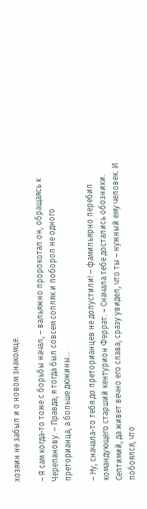хозяин не забыл и о новом знакомце.

– Я сам когда-то тоже с борьбы начал, – вальяжно пророкотал он, обращаясь к Черепанову. – Правда, я тогда был совсем сопляк и поборол не одного преторианца, а больше дюжины…

– Ну, сначала-то тебя до преторианцев не допустили! – фамильярно перебил командующего старший кентурион Феррат. – Сначала тебе достались обозники. Септимий, да живет вечно его слава, сразу увидел, что ты – нужный ему человек. И побоялся, что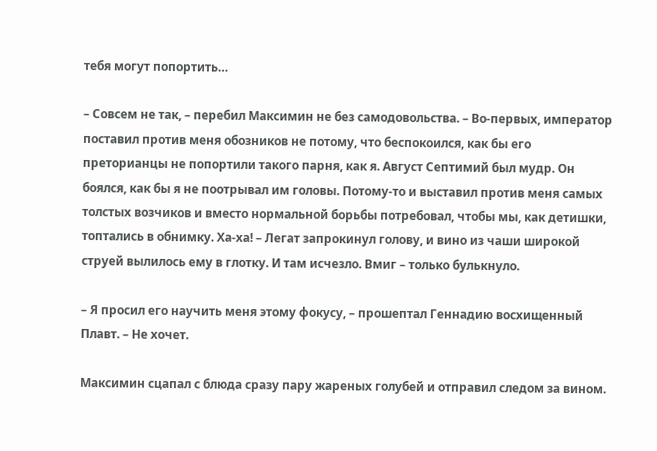тебя могут попортить…

– Совсем не так, – перебил Максимин не без самодовольства. – Во-первых, император поставил против меня обозников не потому, что беспокоился, как бы его преторианцы не попортили такого парня, как я. Август Септимий был мудр. Он боялся, как бы я не поотрывал им головы. Потому-то и выставил против меня самых толстых возчиков и вместо нормальной борьбы потребовал, чтобы мы, как детишки, топтались в обнимку. Ха-ха! – Легат запрокинул голову, и вино из чаши широкой струей вылилось ему в глотку. И там исчезло. Вмиг – только булькнуло.

– Я просил его научить меня этому фокусу, – прошептал Геннадию восхищенный Плавт. – Не хочет.

Максимин сцапал с блюда сразу пару жареных голубей и отправил следом за вином.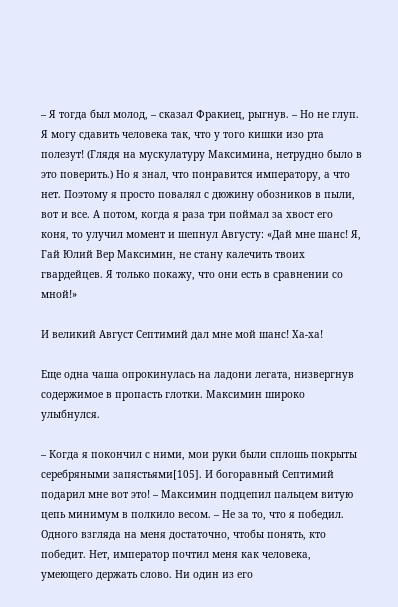– Я тогда был молод, – сказал Фракиец, рыгнув. – Но не глуп. Я могу сдавить человека так, что у того кишки изо рта полезут! (Глядя на мускулатуру Максимина, нетрудно было в это поверить.) Но я знал, что понравится императору, а что нет. Поэтому я просто повалял с дюжину обозников в пыли, вот и все. А потом, когда я раза три поймал за хвост его коня, то улучил момент и шепнул Августу: «Дай мне шанс! Я, Гай Юлий Вер Максимин, не стану калечить твоих гвардейцев. Я только покажу, что они есть в сравнении со мной!»

И великий Август Септимий дал мне мой шанс! Ха-ха!

Еще одна чаша опрокинулась на ладони легата, низвергнув содержимое в пропасть глотки. Максимин широко улыбнулся.

– Когда я покончил с ними, мои руки были сплошь покрыты серебряными запястьями[105]. И богоравный Септимий подарил мне вот это! – Максимин подцепил пальцем витую цепь минимум в полкило весом. – Не за то, что я победил. Одного взгляда на меня достаточно, чтобы понять, кто победит. Нет, император почтил меня как человека, умеющего держать слово. Ни один из его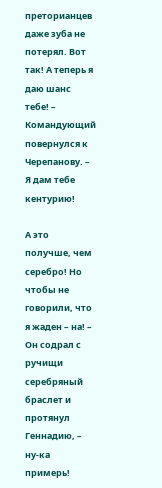преторианцев даже зуба не потерял. Вот так! А теперь я даю шанс тебе! – Командующий повернулся к Черепанову. – Я дам тебе кентурию!

А это получше, чем серебро! Но чтобы не говорили, что я жаден – на! – Он содрал с ручищи серебряный браслет и протянул Геннадию, – ну-ка примерь!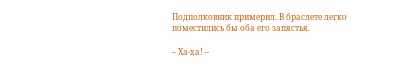Подполковник примерил. В браслете легко поместились бы оба его запястья.

– Ха-ха! –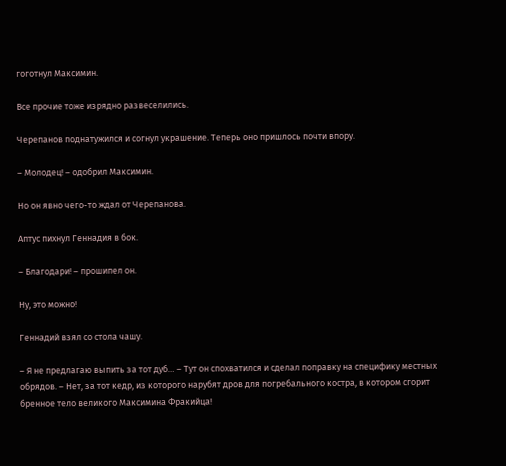гоготнул Максимин.

Все прочие тоже изрядно развеселились.

Черепанов поднатужился и согнул украшение. Теперь оно пришлось почти впору.

– Молодец! – одобрил Максимин.

Но он явно чего-то ждал от Черепанова.

Аптус пихнул Геннадия в бок.

– Благодари! – прошипел он.

Ну, это можно!

Геннадий взял со стола чашу.

– Я не предлагаю выпить за тот дуб… – Тут он спохватился и сделал поправку на специфику местных обрядов. – Нет, за тот кедр, из которого нарубят дров для погребального костра, в котором сгорит бренное тело великого Максимина Фракийца!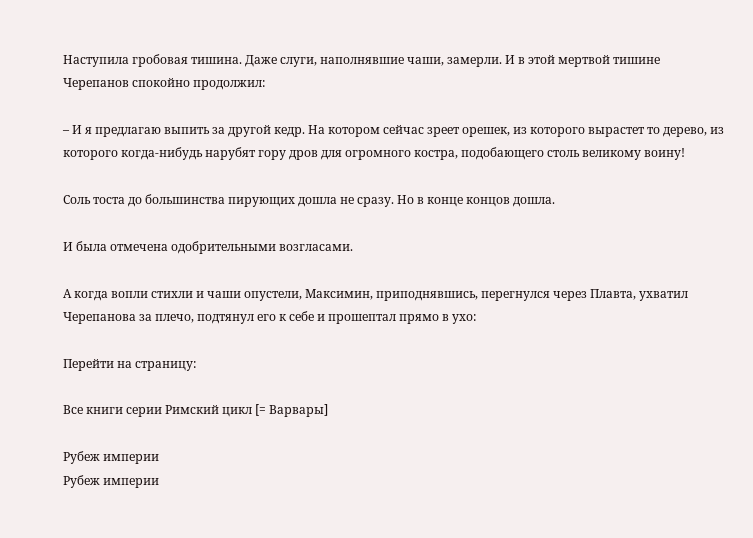Наступила гробовая тишина. Даже слуги, наполнявшие чаши, замерли. И в этой мертвой тишине Черепанов спокойно продолжил:

– И я предлагаю выпить за другой кедр. На котором сейчас зреет орешек, из которого вырастет то дерево, из которого когда-нибудь нарубят гору дров для огромного костра, подобающего столь великому воину!

Соль тоста до большинства пирующих дошла не сразу. Но в конце концов дошла.

И была отмечена одобрительными возгласами.

А когда вопли стихли и чаши опустели, Максимин, приподнявшись, перегнулся через Плавта, ухватил Черепанова за плечо, подтянул его к себе и прошептал прямо в ухо:

Перейти на страницу:

Все книги серии Римский цикл [= Варвары]

Рубеж империи
Рубеж империи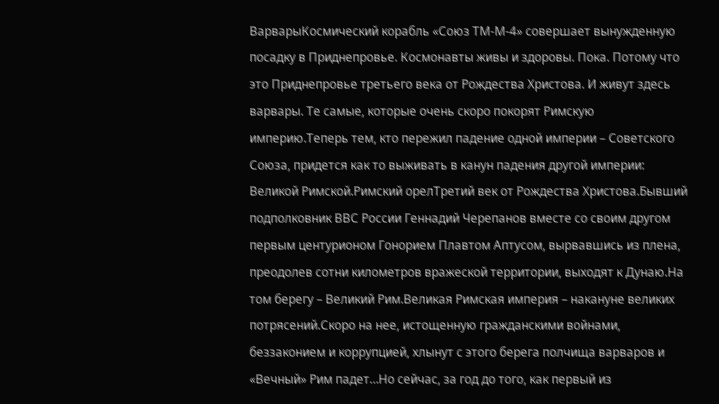ВарварыКосмический корабль «Союз ТМ-М-4» совершает вынужденную посадку в Приднепровье. Космонавты живы и здоровы. Пока. Потому что это Приднепровье третьего века от Рождества Христова. И живут здесь варвары. Те самые, которые очень скоро покорят Римскую империю.Теперь тем, кто пережил падение одной империи – Советского Союза, придется как то выживать в канун падения другой империи: Великой Римской.Римский орелТретий век от Рождества Христова.Бывший подполковник ВВС России Геннадий Черепанов вместе со своим другом первым центурионом Гонорием Плавтом Аптусом, вырвавшись из плена, преодолев сотни километров вражеской территории, выходят к Дунаю.На том берегу – Великий Рим.Великая Римская империя – накануне великих потрясений.Скоро на нее, истощенную гражданскими войнами, беззаконием и коррупцией, хлынут с этого берега полчища варваров и «Вечный» Рим падет…Но сейчас, за год до того, как первый из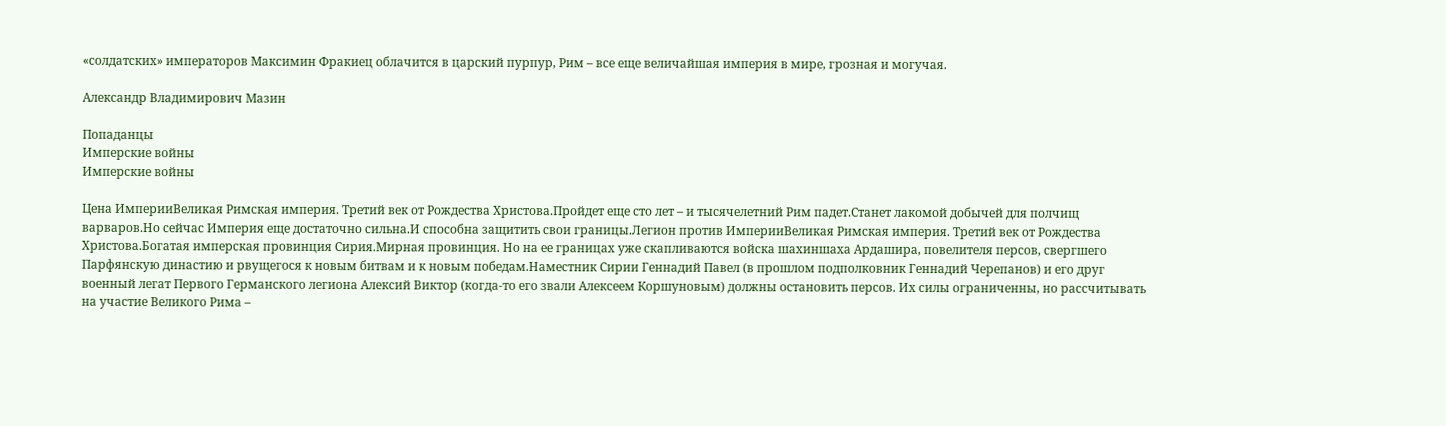«солдатских» императоров Максимин Фракиец облачится в царский пурпур, Рим – все еще величайшая империя в мире, грозная и могучая.

Александр Владимирович Мазин

Попаданцы
Имперские войны
Имперские войны

Цена ИмперииВеликая Римская империя. Третий век от Рождества Христова.Пройдет еще сто лет – и тысячелетний Рим падет.Станет лакомой добычей для полчищ варваров.Но сейчас Империя еще достаточно сильна.И способна защитить свои границы.Легион против ИмперииВеликая Римская империя. Третий век от Рождества Христова.Богатая имперская провинция Сирия.Мирная провинция. Но на ее границах уже скапливаются войска шахиншаха Ардашира, повелителя персов, свергшего Парфянскую династию и рвущегося к новым битвам и к новым победам.Наместник Сирии Геннадий Павел (в прошлом подполковник Геннадий Черепанов) и его друг военный легат Первого Германского легиона Алексий Виктор (когда-то его звали Алексеем Коршуновым) должны остановить персов. Их силы ограниченны, но рассчитывать на участие Великого Рима –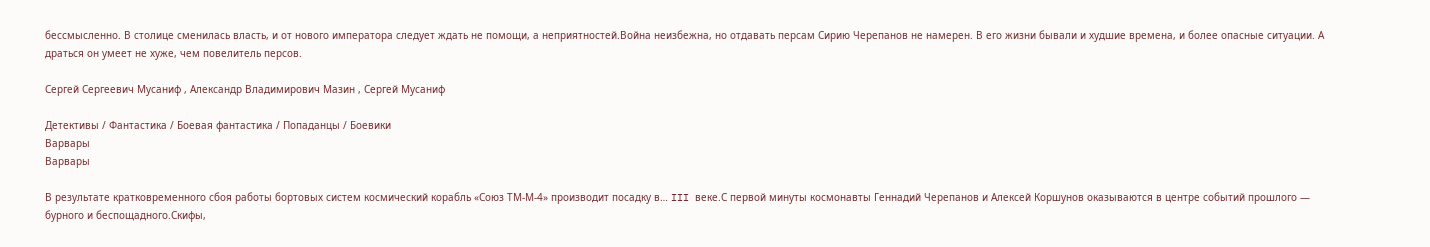бессмысленно. В столице сменилась власть, и от нового императора следует ждать не помощи, а неприятностей.Война неизбежна, но отдавать персам Сирию Черепанов не намерен. В его жизни бывали и худшие времена, и более опасные ситуации. А драться он умеет не хуже, чем повелитель персов.

Сергей Сергеевич Мусаниф , Александр Владимирович Мазин , Сергей Мусаниф

Детективы / Фантастика / Боевая фантастика / Попаданцы / Боевики
Варвары
Варвары

В результате кратковременного сбоя работы бортовых систем космический корабль «Союз ТМ-М-4» производит посадку в… III веке.С первой минуты космонавты Геннадий Черепанов и Алексей Коршунов оказываются в центре событий прошлого — бурного и беспощадного.Скифы,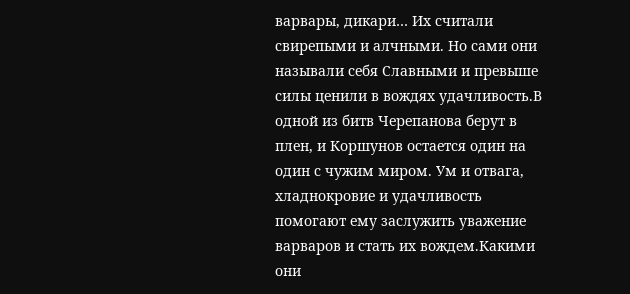варвары, дикари… Их считали свирепыми и алчными. Но сами они называли себя Славными и превыше силы ценили в вождях удачливость.В одной из битв Черепанова берут в плен, и Коршунов остается один на один с чужим миром. Ум и отвага, хладнокровие и удачливость помогают ему заслужить уважение варваров и стать их вождем.Какими они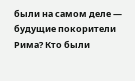были на самом деле — будущие покорители Рима? Кто были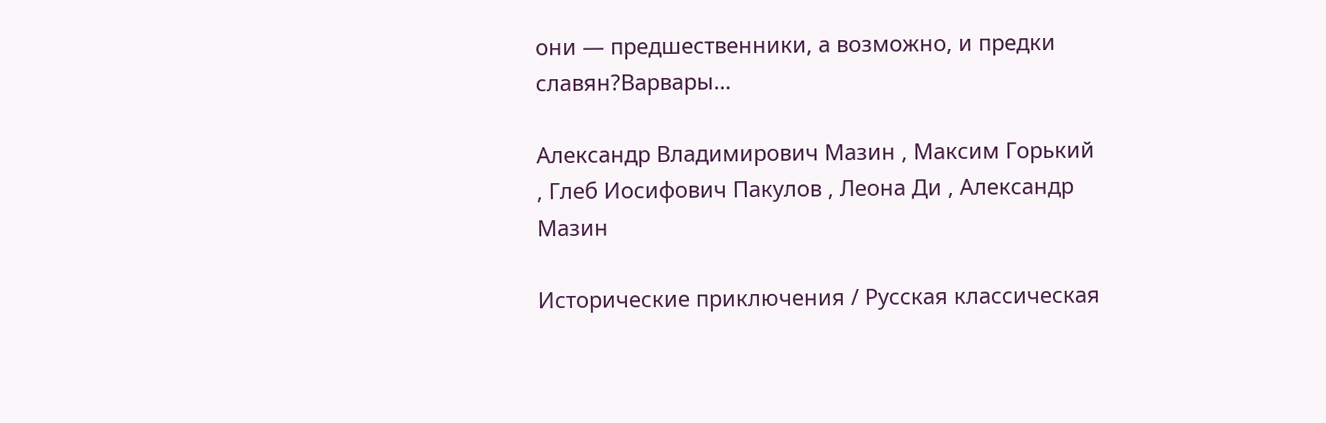они — предшественники, а возможно, и предки славян?Варвары…

Александр Владимирович Мазин , Максим Горький , Глеб Иосифович Пакулов , Леона Ди , Александр Мазин

Исторические приключения / Русская классическая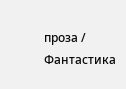проза / Фантастика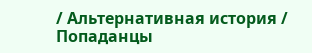/ Альтернативная история / Попаданцы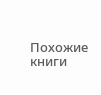Похожие книги